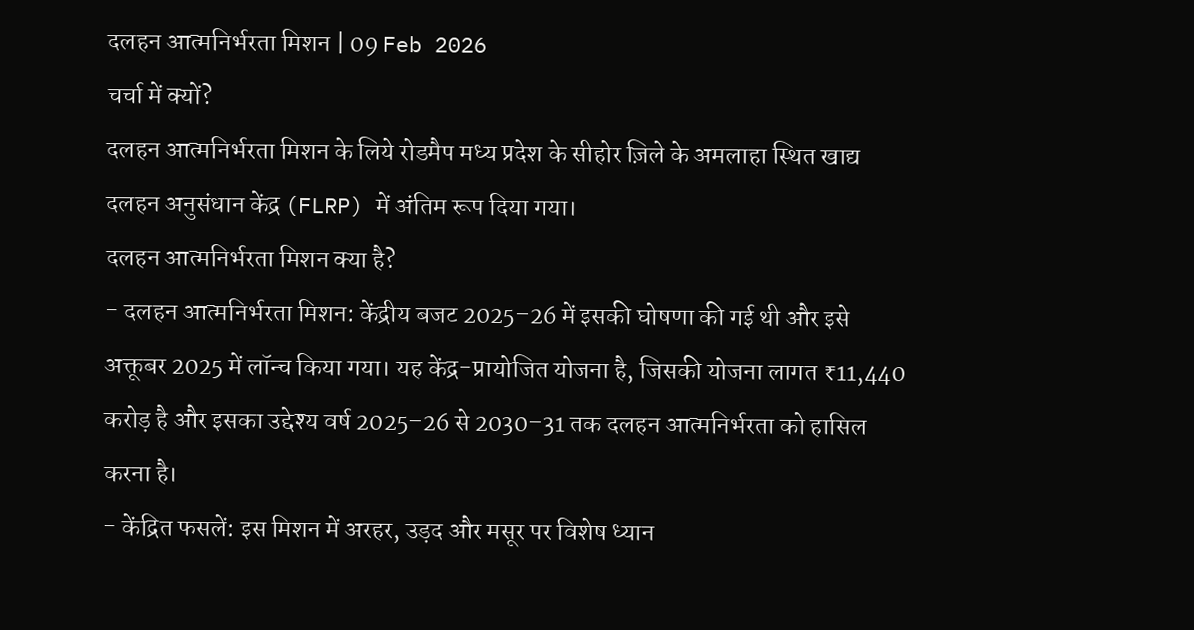दलहन आत्मनिर्भरता मिशन | 09 Feb 2026
चर्चा में क्यों?
दलहन आत्मनिर्भरता मिशन के लिये रोडमैप मध्य प्रदेश के सीहोर ज़िले के अमलाहा स्थित खाद्य दलहन अनुसंधान केंद्र (FLRP) में अंतिम रूप दिया गया।
दलहन आत्मनिर्भरता मिशन क्या है?
- दलहन आत्मनिर्भरता मिशन: केंद्रीय बजट 2025–26 में इसकी घोषणा की गई थी और इसे अक्तूबर 2025 में लॉन्च किया गया। यह केंद्र-प्रायोजित योजना है, जिसकी योजना लागत ₹11,440 करोड़ है और इसका उद्देश्य वर्ष 2025–26 से 2030–31 तक दलहन आत्मनिर्भरता को हासिल करना है।
- केंद्रित फसलें: इस मिशन में अरहर, उड़द और मसूर पर विशेष ध्यान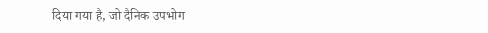दिया गया है, जो दैनिक उपभोग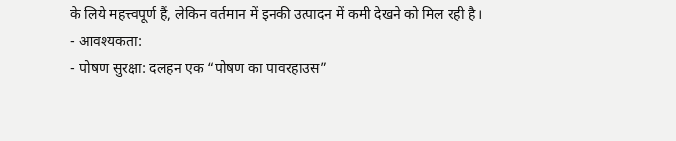के लिये महत्त्वपूर्ण हैं, लेकिन वर्तमान में इनकी उत्पादन में कमी देखने को मिल रही है।
- आवश्यकता:
- पोषण सुरक्षा: दलहन एक “पोषण का पावरहाउस”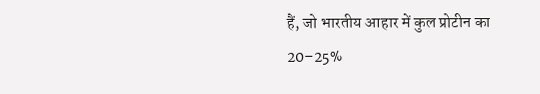हैं, जो भारतीय आहार में कुल प्रोटीन का 20–25%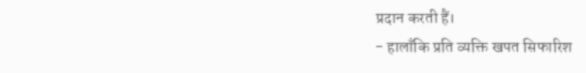प्रदान करती हैं।
- हालाँकि प्रति व्यक्ति खपत सिफारिश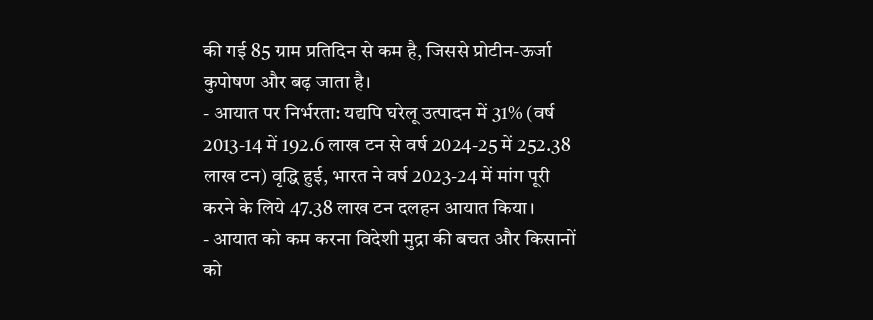की गई 85 ग्राम प्रतिदिन से कम है, जिससे प्रोटीन-ऊर्जा कुपोषण और बढ़ जाता है।
- आयात पर निर्भरता: यद्यपि घरेलू उत्पादन में 31% (वर्ष 2013-14 में 192.6 लाख टन से वर्ष 2024-25 में 252.38 लाख टन) वृद्धि हुई, भारत ने वर्ष 2023-24 में मांग पूरी करने के लिये 47.38 लाख टन दलहन आयात किया।
- आयात को कम करना विदेशी मुद्रा की बचत और किसानों को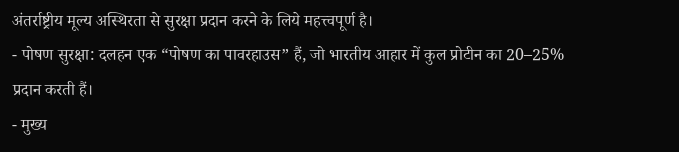अंतर्राष्ट्रीय मूल्य अस्थिरता से सुरक्षा प्रदान करने के लिये महत्त्वपूर्ण है।
- पोषण सुरक्षा: दलहन एक “पोषण का पावरहाउस” हैं, जो भारतीय आहार में कुल प्रोटीन का 20–25% प्रदान करती हैं।
- मुख्य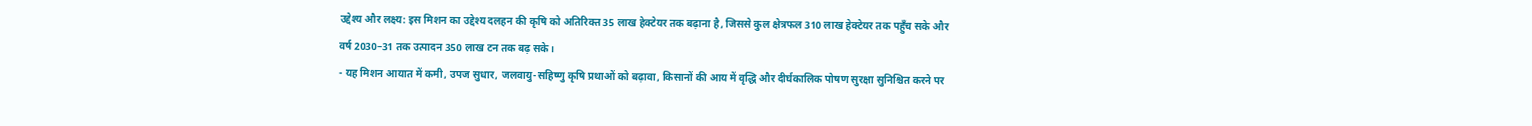उद्देश्य और लक्ष्य: इस मिशन का उद्देश्य दलहन की कृषि को अतिरिक्त 35 लाख हेक्टेयर तक बढ़ाना है, जिससे कुल क्षेत्रफल 310 लाख हेक्टेयर तक पहुँच सके और वर्ष 2030–31 तक उत्पादन 350 लाख टन तक बढ़ सके।
- यह मिशन आयात में कमी, उपज सुधार, जलवायु-सहिष्णु कृषि प्रथाओं को बढ़ावा, किसानों की आय में वृद्धि और दीर्घकालिक पोषण सुरक्षा सुनिश्चित करने पर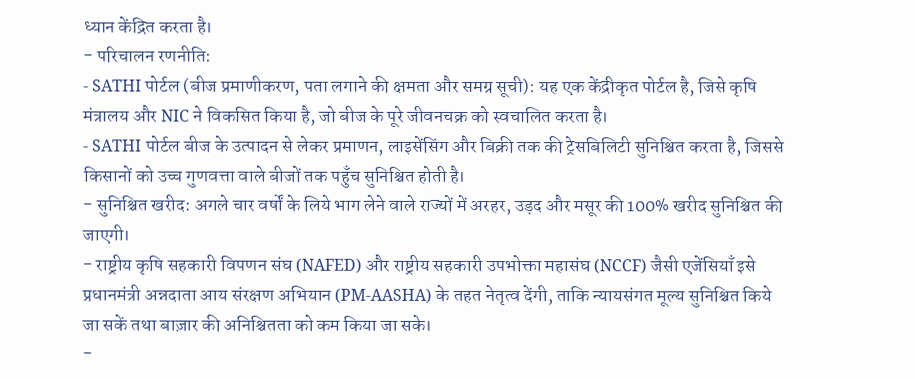ध्यान केंद्रित करता है।
- परिचालन रणनीति:
- SATHI पोर्टल (बीज प्रमाणीकरण, पता लगाने की क्षमता और समग्र सूची): यह एक केंद्रीकृत पोर्टल है, जिसे कृषि मंत्रालय और NIC ने विकसित किया है, जो बीज के पूरे जीवनचक्र को स्वचालित करता है।
- SATHI पोर्टल बीज के उत्पादन से लेकर प्रमाणन, लाइसेंसिंग और बिक्री तक की ट्रेसबिलिटी सुनिश्चित करता है, जिससे किसानों को उच्च गुणवत्ता वाले बीजों तक पहुँच सुनिश्चित होती है।
- सुनिश्चित खरीद: अगले चार वर्षों के लिये भाग लेने वाले राज्यों में अरहर, उड़द और मसूर की 100% खरीद सुनिश्चित की जाएगी।
- राष्ट्रीय कृषि सहकारी विपणन संघ (NAFED) और राष्ट्रीय सहकारी उपभोक्ता महासंघ (NCCF) जैसी एजेंसियाँ इसे प्रधानमंत्री अन्नदाता आय संरक्षण अभियान (PM-AASHA) के तहत नेतृत्व देंगी, ताकि न्यायसंगत मूल्य सुनिश्चित किये जा सकें तथा बाज़ार की अनिश्चितता को कम किया जा सके।
-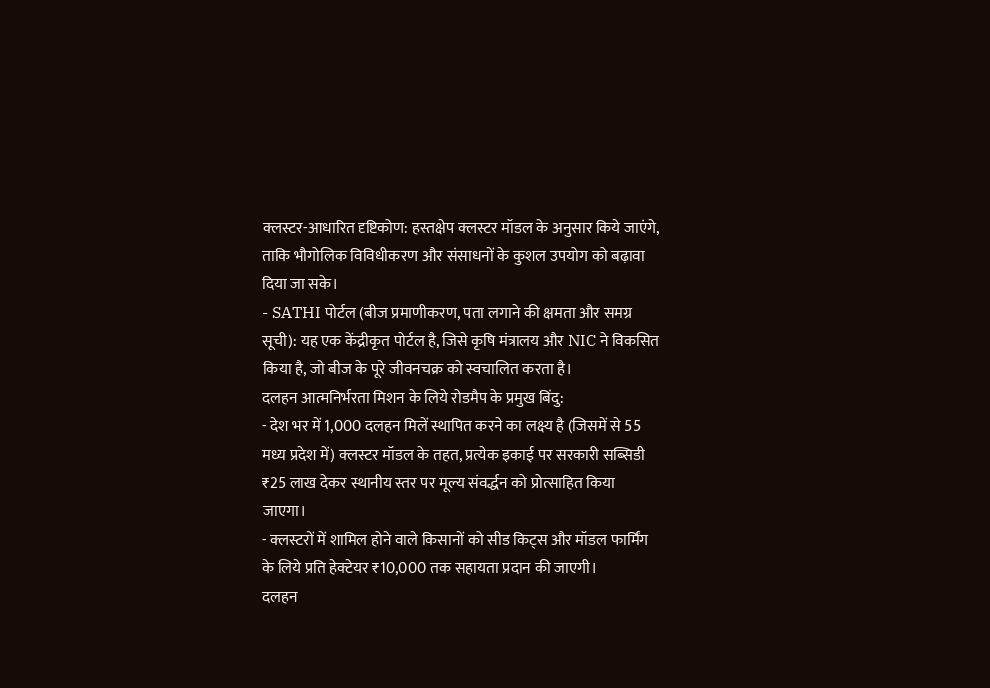क्लस्टर-आधारित दृष्टिकोण: हस्तक्षेप क्लस्टर मॉडल के अनुसार किये जाएंगे, ताकि भौगोलिक विविधीकरण और संसाधनों के कुशल उपयोग को बढ़ावा दिया जा सके।
- SATHI पोर्टल (बीज प्रमाणीकरण, पता लगाने की क्षमता और समग्र सूची): यह एक केंद्रीकृत पोर्टल है, जिसे कृषि मंत्रालय और NIC ने विकसित किया है, जो बीज के पूरे जीवनचक्र को स्वचालित करता है।
दलहन आत्मनिर्भरता मिशन के लिये रोडमैप के प्रमुख बिंदु:
- देश भर में 1,000 दलहन मिलें स्थापित करने का लक्ष्य है (जिसमें से 55 मध्य प्रदेश में) क्लस्टर मॉडल के तहत, प्रत्येक इकाई पर सरकारी सब्सिडी ₹25 लाख देकर स्थानीय स्तर पर मूल्य संवर्द्धन को प्रोत्साहित किया जाएगा।
- क्लस्टरों में शामिल होने वाले किसानों को सीड किट्स और मॉडल फार्मिंग के लिये प्रति हेक्टेयर ₹10,000 तक सहायता प्रदान की जाएगी।
दलहन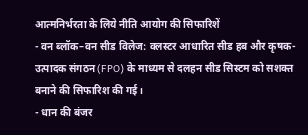आत्मनिर्भरता के लिये नीति आयोग की सिफारिशें
- वन ब्लॉक–वन सीड विलेज: क्लस्टर आधारित सीड हब और कृषक-उत्पादक संगठन (FPO) के माध्यम से दलहन सीड सिस्टम को सशक्त बनाने की सिफारिश की गई।
- धान की बंजर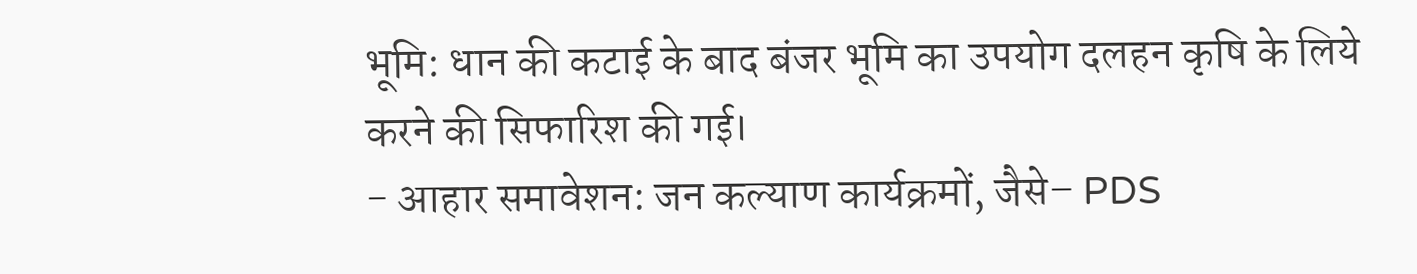भूमि: धान की कटाई के बाद बंजर भूमि का उपयोग दलहन कृषि के लिये करने की सिफारिश की गई।
- आहार समावेशन: जन कल्याण कार्यक्रमों, जैसे– PDS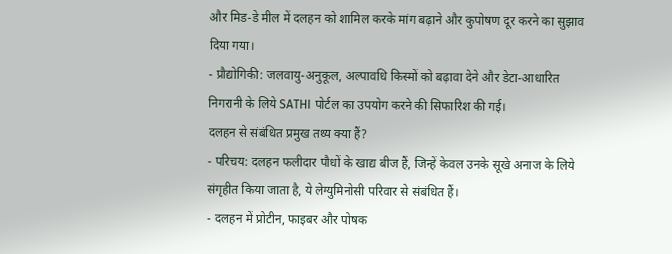और मिड-डे मील में दलहन को शामिल करके मांग बढ़ाने और कुपोषण दूर करने का सुझाव दिया गया।
- प्रौद्योगिकी: जलवायु-अनुकूल, अल्पावधि किस्मों को बढ़ावा देने और डेटा-आधारित निगरानी के लिये SATHI पोर्टल का उपयोग करने की सिफारिश की गई।
दलहन से संबंधित प्रमुख तथ्य क्या हैं?
- परिचय: दलहन फलीदार पौधों के खाद्य बीज हैं, जिन्हें केवल उनके सूखे अनाज के लिये संगृहीत किया जाता है, ये लेग्युमिनोसी परिवार से संबंधित हैं।
- दलहन में प्रोटीन, फाइबर और पोषक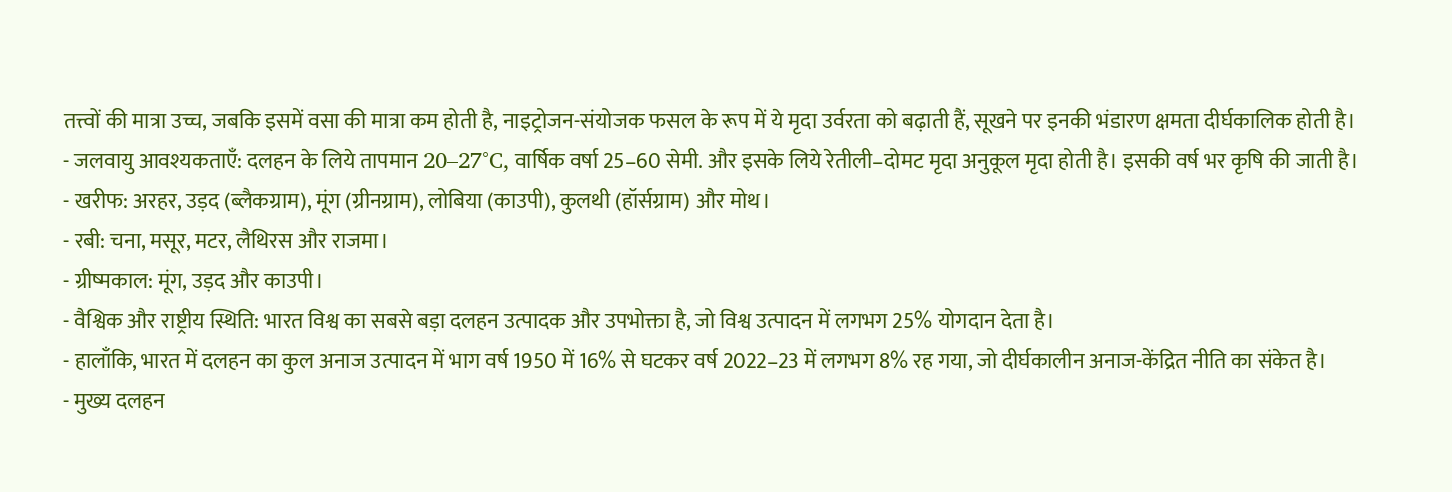तत्त्वों की मात्रा उच्च, जबकि इसमें वसा की मात्रा कम होती है, नाइट्रोजन-संयोजक फसल के रूप में ये मृदा उर्वरता को बढ़ाती हैं, सूखने पर इनकी भंडारण क्षमता दीर्घकालिक होती है।
- जलवायु आवश्यकताएँ: दलहन के लिये तापमान 20–27°C, वार्षिक वर्षा 25–60 सेमी. और इसके लिये रेतीली–दोमट मृदा अनुकूल मृदा होती है। इसकी वर्ष भर कृषि की जाती है।
- खरीफ: अरहर, उड़द (ब्लैकग्राम), मूंग (ग्रीनग्राम), लोबिया (काउपी), कुलथी (हॉर्सग्राम) और मोथ।
- रबी: चना, मसूर, मटर, लैथिरस और राजमा।
- ग्रीष्मकाल: मूंग, उड़द और काउपी।
- वैश्विक और राष्ट्रीय स्थिति: भारत विश्व का सबसे बड़ा दलहन उत्पादक और उपभोक्ता है, जो विश्व उत्पादन में लगभग 25% योगदान देता है।
- हालाँकि, भारत में दलहन का कुल अनाज उत्पादन में भाग वर्ष 1950 में 16% से घटकर वर्ष 2022–23 में लगभग 8% रह गया, जो दीर्घकालीन अनाज-केंद्रित नीति का संकेत है।
- मुख्य दलहन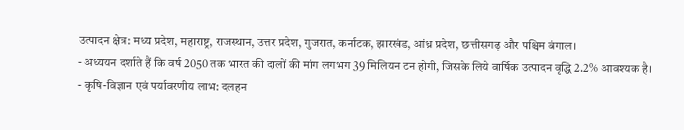उत्पादन क्षेत्र: मध्य प्रदेश, महाराष्ट्र, राजस्थान, उत्तर प्रदेश, गुजरात, कर्नाटक, झारखंड, आंध्र प्रदेश, छत्तीसगढ़ और पश्चिम बंगाल।
- अध्ययन दर्शाते हैं कि वर्ष 2050 तक भारत की दालों की मांग लगभग 39 मिलियन टन होगी, जिसके लिये वार्षिक उत्पादन वृद्धि 2.2% आवश्यक है।
- कृषि-विज्ञान एवं पर्यावरणीय लाभ: दलहन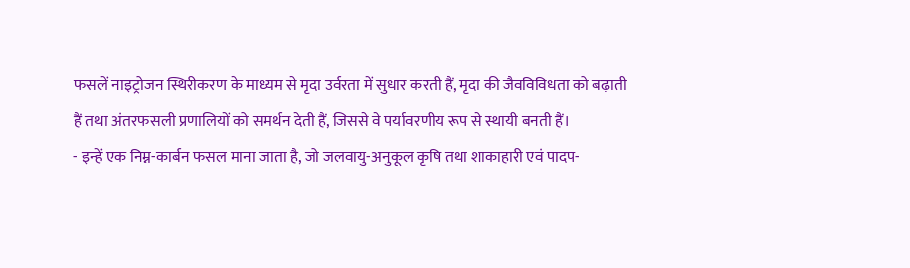फसलें नाइट्रोजन स्थिरीकरण के माध्यम से मृदा उर्वरता में सुधार करती हैं, मृदा की जैवविविधता को बढ़ाती हैं तथा अंतरफसली प्रणालियों को समर्थन देती हैं, जिससे वे पर्यावरणीय रूप से स्थायी बनती हैं।
- इन्हें एक निम्न-कार्बन फसल माना जाता है, जो जलवायु-अनुकूल कृषि तथा शाकाहारी एवं पादप-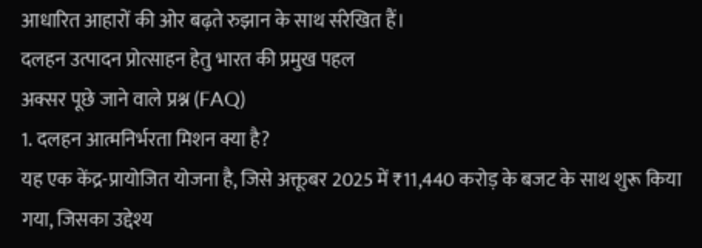आधारित आहारों की ओर बढ़ते रुझान के साथ संरेखित हैं।
दलहन उत्पादन प्रोत्साहन हेतु भारत की प्रमुख पहल
अक्सर पूछे जाने वाले प्रश्न (FAQ)
1. दलहन आत्मनिर्भरता मिशन क्या है?
यह एक केंद्र-प्रायोजित योजना है, जिसे अक्तूबर 2025 में ₹11,440 करोड़ के बजट के साथ शुरू किया गया, जिसका उद्देश्य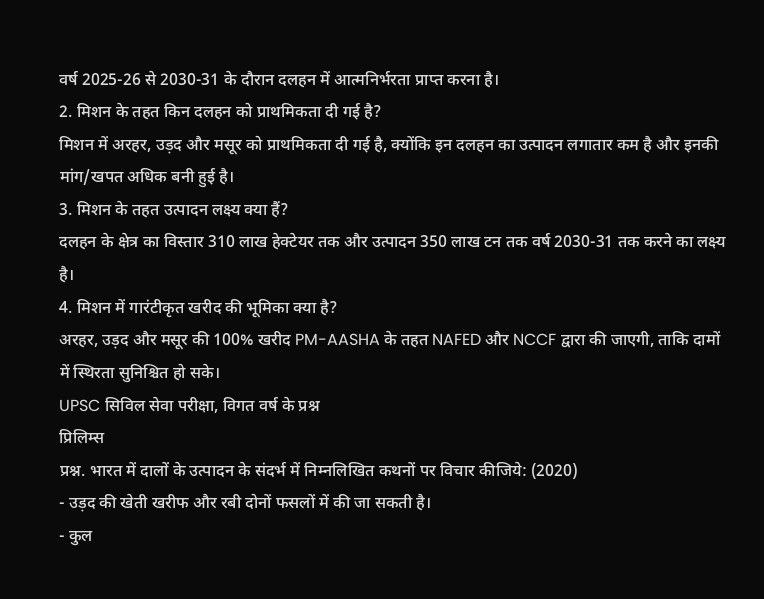वर्ष 2025-26 से 2030-31 के दौरान दलहन में आत्मनिर्भरता प्राप्त करना है।
2. मिशन के तहत किन दलहन को प्राथमिकता दी गई है?
मिशन में अरहर, उड़द और मसूर को प्राथमिकता दी गई है, क्योंकि इन दलहन का उत्पादन लगातार कम है और इनकी मांग/खपत अधिक बनी हुई है।
3. मिशन के तहत उत्पादन लक्ष्य क्या हैं?
दलहन के क्षेत्र का विस्तार 310 लाख हेक्टेयर तक और उत्पादन 350 लाख टन तक वर्ष 2030-31 तक करने का लक्ष्य है।
4. मिशन में गारंटीकृत खरीद की भूमिका क्या है?
अरहर, उड़द और मसूर की 100% खरीद PM-AASHA के तहत NAFED और NCCF द्वारा की जाएगी, ताकि दामों में स्थिरता सुनिश्चित हो सके।
UPSC सिविल सेवा परीक्षा, विगत वर्ष के प्रश्न
प्रिलिम्स
प्रश्न. भारत में दालों के उत्पादन के संदर्भ में निम्नलिखित कथनों पर विचार कीजिये: (2020)
- उड़द की खेती खरीफ और रबी दोनों फसलों में की जा सकती है।
- कुल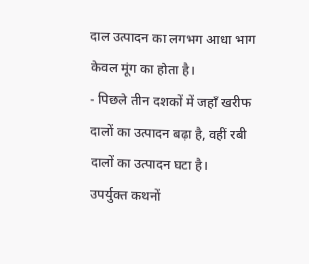दाल उत्पादन का लगभग आधा भाग केवल मूंग का होता है।
- पिछले तीन दशकों में जहाँ खरीफ दालों का उत्पादन बढ़ा है, वहीं रबी दालों का उत्पादन घटा है।
उपर्युक्त कथनों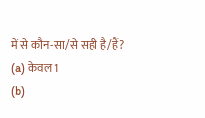में से कौन-सा/से सही है/हैं?
(a) केवल 1
(b)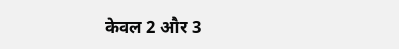केवल 2 और 3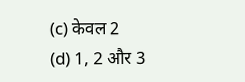(c) केवल 2
(d) 1, 2 और 3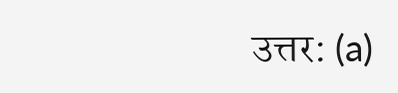उत्तर: (a)